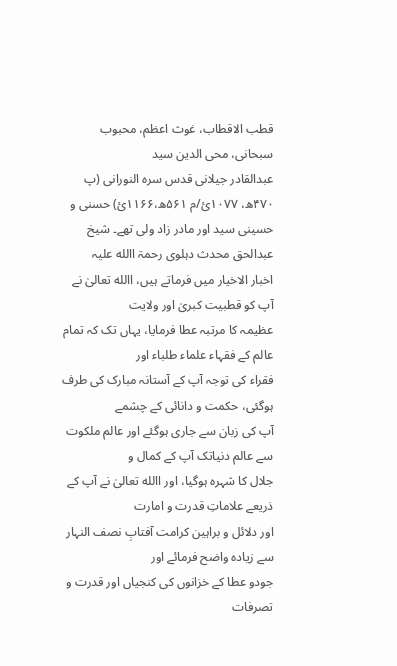قطب الاقطاب، غوث اعظم، محبوب سبحانی، محی الدین سید
عبدالقادر جیلانی قدس سرہ النورانی (پ ۴۷۰ھ، ۱۰۷۷ئ/م ۵۶۱ھ،۱۱۶۶ئ) حسنی و
حسینی سید اور مادر زاد ولی تھے۔ شیخ عبدالحق محدث دہلوی رحمۃ االله علیہ
اخبار الاخیار میں فرماتے ہیں، االله تعالیٰ نے آپ کو قطبیت کبریٰ اور ولایت
عظیمہ کا مرتبہ عطا فرمایا، یہاں تک کہ تمام عالم کے فقہاء علماء طلباء اور
فقراء کی توجہ آپ کے آستانہ مبارک کی طرف ہوگئی، حکمت و دانائی کے چشمے
آپ کی زبان سے جاری ہوگئے اور عالم ملکوت سے عالم دنیاتک آپ کے کمال و
جلال کا شہرہ ہوگیا، اور االله تعالیٰ نے آپ کے ذریعے علاماتِ قدرت و امارت
اور دلائل و براہین کرامت آفتابِ نصف النہار سے زیادہ واضح فرمائے اور
جودو عطا کے خزانوں کی کنجیاں اور قدرت و تصرفات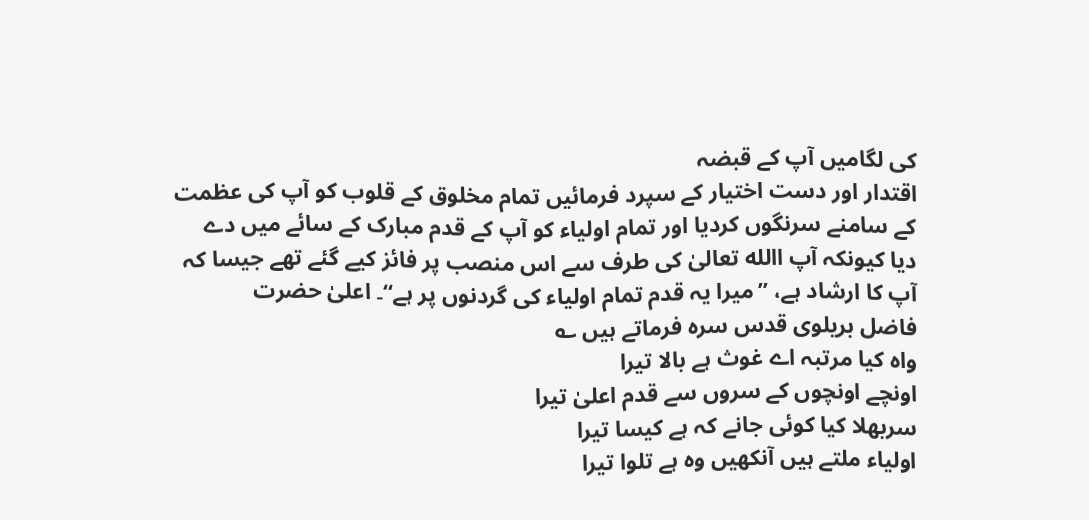کی لگامیں آپ کے قبضہ
اقتدار اور دست اختیار کے سپرد فرمائیں تمام مخلوق کے قلوب کو آپ کی عظمت
کے سامنے سرنگوں کردیا اور تمام اولیاء کو آپ کے قدم مبارک کے سائے میں دے
دیا کیونکہ آپ االله تعالیٰ کی طرف سے اس منصب پر فائز کیے گئے تھے جیسا کہ
آپ کا ارشاد ہے، ’’میرا یہ قدم تمام اولیاء کی گردنوں پر ہے‘‘۔ اعلیٰ حضرت
فاضل بریلوی قدس سرہ فرماتے ہیں ؎
واہ کیا مرتبہ اے غوث ہے بالا تیرا
اونچے اونچوں کے سروں سے قدم اعلیٰ تیرا
سربھلا کیا کوئی جانے کہ ہے کیسا تیرا
اولیاء ملتے ہیں آنکھیں وہ ہے تلوا تیرا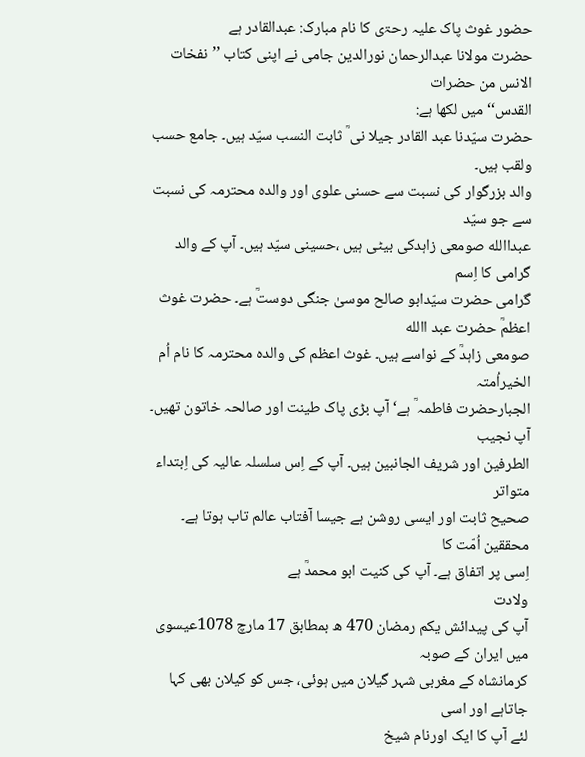حضور غوث پاک علیہ رحۃی کا نام مبارک: عبدالقادر ہے
حضرت مولانا عبدالرحمان نورالدین جامی نے اپنی کتاب ’’نفخات الانس من حضرات
القدس‘‘ میں لکھا ہے:
حضرت سیّدنا عبد القادر جیلا نی ؒ ثابت النسب سیّد ہیں۔ جامع حسب ولقب ہیں۔
والد بزرگوار کی نسبت سے حسنی علوی اور والدہ محترمہ کی نسبت سے جو سیّد
عبداالله صومعی زاہدکی بیٹی ہیں ،حسینی سیّد ہیں۔ آپ کے والد گرامی کا اِسم
گرامی حضرت سیّدابو صالح موسیٰ جنگی دوستؒ ہے۔ حضرت غوث اعظمؒ حضرت عبد االله
صومعی زاہدؒ کے نواسے ہیں۔ غوث اعظم کی والدہ محترمہ کا نام اُم الخیراُمتہ
الجبارحضرت فاطمہ ؒ ہے‘ آپ بڑی پاک طینت اور صالحہ خاتون تھیں۔ آپ نجیب
الطرفین اور شریف الجانبین ہیں۔ آپ کے اِس سلسلہ عالیہ کی اِبتداء متواتر
صحیح ثابت اور ایسی روشن ہے جیسا آفتاب عالم تاب ہوتا ہے۔ محققین اُمّت کا
اِسی پر اتفاق ہے۔ آپ کی کنیت ابو محمدؒ ہے
ولادت
آپ کی پیدائش یکم رمضان 470 ھ بمطابق 17 مارچ 1078عیسوی میں ایران کے صوبہ
کرمانشاہ کے مغربی شہر گیلان میں ہوئی، جس کو کیلان بھی کہا جاتاہے اور اسی
لئے آپ کا ایک اورنام شیخ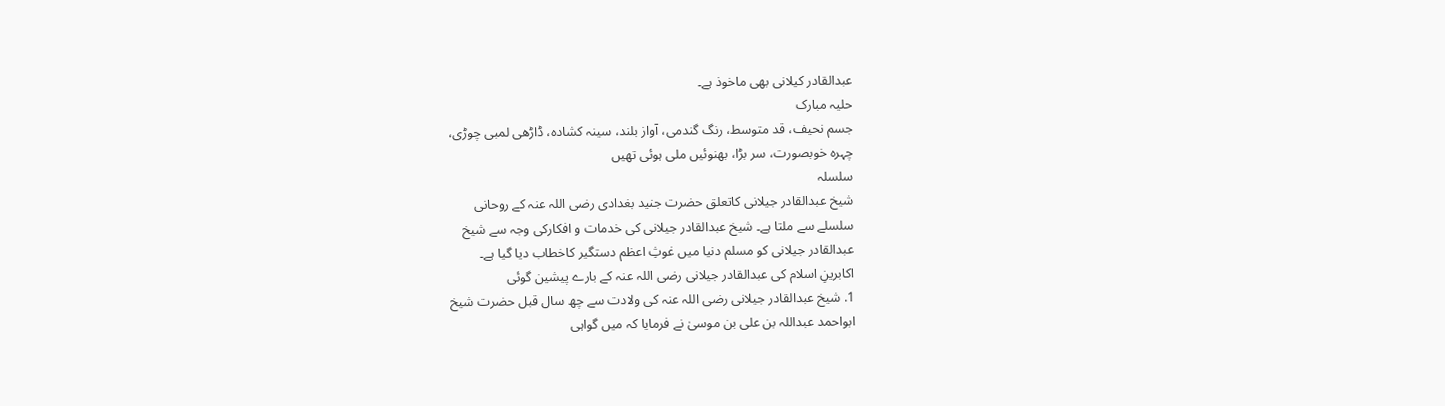عبدالقادر کیلانی بھی ماخوذ ہے۔
حلیہ مبارک
جسم نحیف، قد متوسط، رنگ گندمی، آواز بلند، سینہ کشادہ، ڈاڑھی لمبی چوڑی،
چہرہ خوبصورت، سر بڑا، بھنوئیں ملی ہوئی تھیں
سلسلہ
شیخ عبدالقادر جیلانی کاتعلق حضرت جنید بغدادی رضی اللہ عنہ کے روحانی
سلسلے سے ملتا ہے۔ شیخ عبدالقادر جیلانی کی خدمات و افکارکی وجہ سے شیخ
عبدالقادر جیلانی کو مسلم دنیا میں غوثِ اعظم دستگیر کاخطاب دیا گیا ہے۔
اکابرینِ اسلام کی عبدالقادر جیلانی رضی اللہ عنہ کے بارے پیشین گوئی
1. شیخ عبدالقادر جیلانی رضی اللہ عنہ کی ولادت سے چھ سال قبل حضرت شیخ
ابواحمد عبداللہ بن علی بن موسیٰ نے فرمایا کہ میں گواہی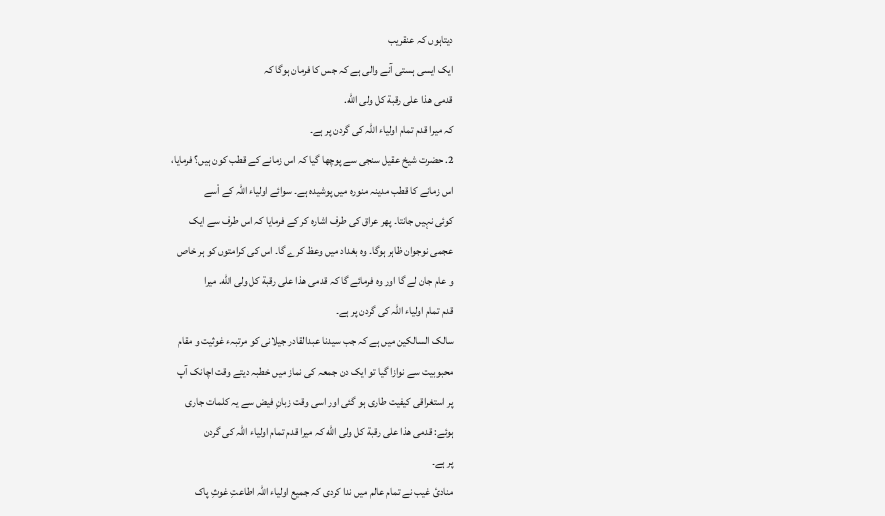دیتاہوں کہ عنقریب
ایک ایسی ہستی آنے والی ہے کہ جس کا فرمان ہوگا کہ
قدمی هذا علی رقبة کل ولی الله.
کہ میرا قدم تمام اولیاء اللہ کی گردن پر ہے۔
2. حضرت شیخ عقیل سنجی سے پوچھا گیا کہ اس زمانے کے قطب کون ہیں؟ فرمایا،
اس زمانے کا قطب مدینہ منورہ میں پوشیدہ ہے۔ سوائے اولیاء اللہ کے اْسے
کوئی نہیں جانتا۔ پھر عراق کی طرف اشارہ کر کے فرمایا کہ اس طرف سے ایک
عجمی نوجوان ظاہر ہوگا۔ وہ بغداد میں وعظ کرے گا۔ اس کی کرامتوں کو ہر خاص
و عام جان لے گا اور وہ فرمائے گا کہ قدمی هذا علی رقبة کل ولی الله. میرا
قدم تمام اولیاء اللہ کی گردن پر ہے۔
سالک السالکین میں ہے کہ جب سیدنا عبدالقادر جیلانی کو مرتبہء غوثیت و مقام
محبوبیت سے نوازا گیا تو ایک دن جمعہ کی نماز میں خطبہ دیتے وقت اچانک آپ
پر استغراقی کیفیت طاری ہو گئی اور اسی وقت زبانِ فیض سے یہ کلمات جاری
ہوئے: قدمی هذا علی رقبة کل ولی الله کہ میرا قدم تمام اولیاء اللہ کی گردن
پر ہے۔
منادئ غیب نے تمام عالم میں ندا کردی کہ جمیع اولیاء اللہ اطاعتِ غوثِ پاک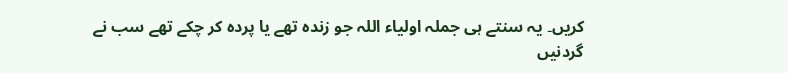کریں۔ یہ سنتے ہی جملہ اولیاء اللہ جو زندہ تھے یا پردہ کر چکے تھے سب نے
گردنیں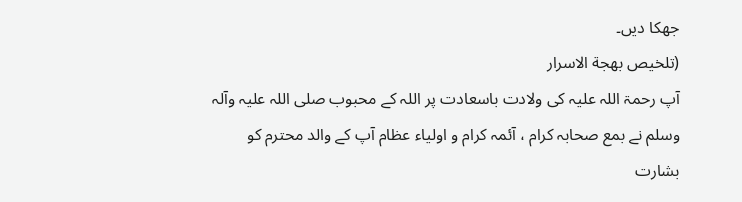جھکا دیں۔
(تلخيص بهجة الاسرار
آپ رحمۃ اللہ علیہ کی ولادت باسعادت پر اللہ کے محبوب صلی اللہ علیہ وآلہ
وسلم نے بمع صحابہ کرام ، آئمہ کرام و اولیاء عظام آپ کے والد محترم کو
بشارت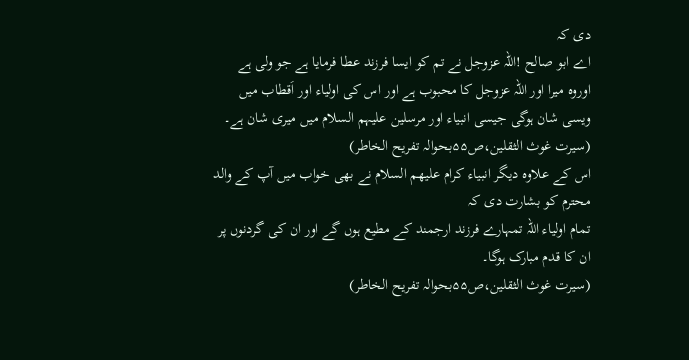دی کہ
اے ابو صالح !اللہ عزوجل نے تم کو ایسا فرزند عطا فرمایا ہے جو ولی ہے
اوروہ میرا اور اللہ عزوجل کا محبوب ہے اور اس کی اولیاء اور اَقطاب میں
ویسی شان ہوگی جیسی انبیاء اور مرسلین علیہم السلام میں میری شان ہے۔
(سیرت غوث الثقلین،ص۵۵بحوالہ تفریح الخاطر)
اس کے علاوہ دیگر انبیاء کرام علیھم السلام نے بھی خواب میں آپ کے والد
محترم کو بشارت دی کہ
تمام اولیاء اللہ تمہارے فرزند ارجمند کے مطیع ہوں گے اور ان کی گردنوں پر
ان کا قدم مبارک ہوگا۔
(سیرت غوث الثقلین،ص۵۵بحوالہ تفریح الخاطر)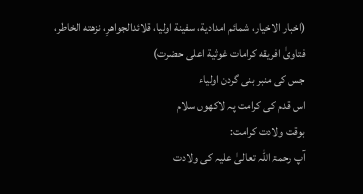(اخبار الاخيار، شمائم امدادية، سفينة اوليا، قلائدالجواهرِ، نزهته الخاطر،
فتاویٰ افريقه کرامات غوثية اعلی حضرت)
جس کی منبر بنی گردن اولیاء
اس قدم کی کرامت پہ لاکھوں سلام
بوقت ولادت کرامت:
آپ رحمۃ اللہ تعالیٰ علیہ کی ولادت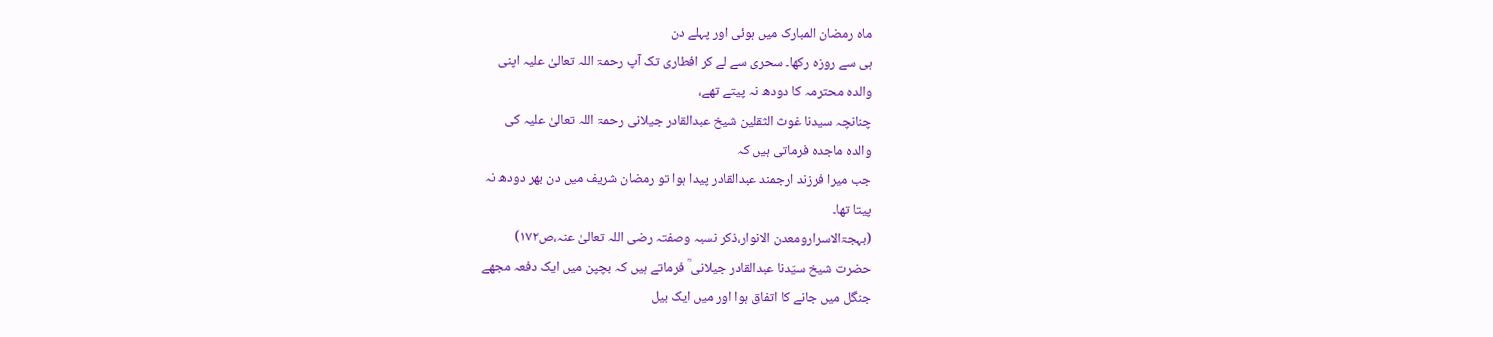ماہ رمضان المبارک میں ہوئی اور پہلے دن
ہی سے روزہ رکھا۔ سحری سے لے کر افطاری تک آپ رحمۃ اللہ تعالیٰ علیہ اپنی
والدہ محترمہ کا دودھ نہ پیتے تھے،
چنانچہ سیدنا غوث الثقلین شیخ عبدالقادر جیلانی رحمۃ اللہ تعالیٰ علیہ کی
والدہ ماجدہ فرماتی ہیں کہ
جب میرا فرزند ارجمند عبدالقادر پیدا ہوا تو رمضان شریف میں دن بھر دودھ نہ
پیتا تھا۔
(بہجۃالاسرارومعدن الانوار،ذکر نسبہ وصفتہ رضی اللہ تعالیٰ عنہ،ص۱۷۲)
حضرت شیخ سیّدنا عبدالقادر جیلانی ؒ فرماتے ہیں کہ بچپن میں ایک دفعہ مجھے
جنگل میں جانے کا اتفاق ہوا اور میں ایک بیل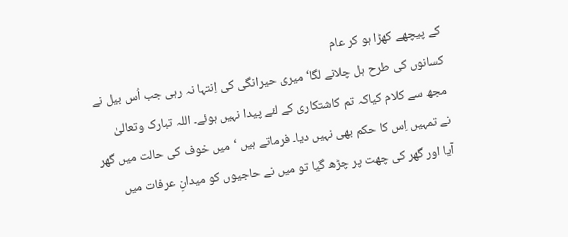کے پیچھے کھڑا ہو کر عام
کسانوں کی طرح ہل چلانے لگا‘ میری حیرانگی کی اِنتہا نہ رہی جب اُس بیل نے
مجھ سے کلام کیاکہ تم کاشتکاری کے لئے پیدا نہیں ہوئے۔ اللہ تبارک وتعالیٰ
نے تمہیں اِس کا حکم بھی نہیں دیا۔ فرماتے ہیں ‘میں خوف کی حالت میں گھر
آیا اور گھر کی چھت پر چڑھ گیا تو میں نے حاجیوں کو میدانِ عرفات میں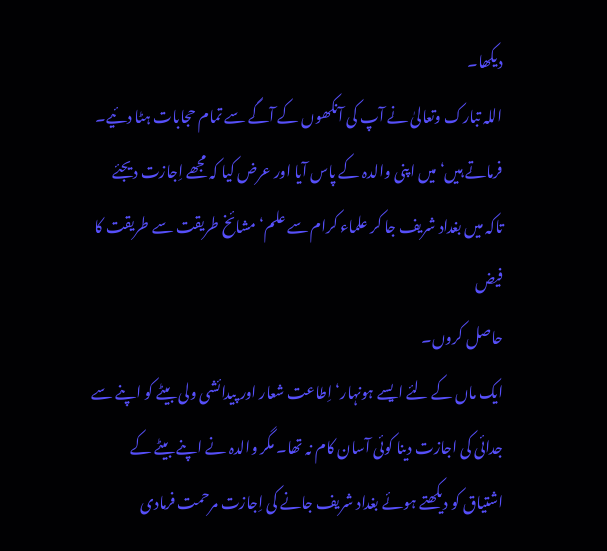دیکھا۔
اللہ تبارک وتعالیٰ نے آپ کی آنکھوں کے آگے سے تمام حجابات ہٹا دئیے۔
فرماتے ہیں‘ میں اپنی والدہ کے پاس آیا اور عرض کیا کہ مجھے اِجازت دیجئے
تاکہ میں بغداد شریف جا کر علماء کرام سے علم‘ مشائخ طریقت سے طریقت کا فیض
حاصل کروں۔
ایک ماں کے لئے ایسے ہونہار‘ اِطاعت شعار اور پیدائشی ولی بیٹے کو اپنے سے
جدائی کی اجازت دینا کوئی آسان کام نہ تھا۔ مگر والدہ نے اپنے بیٹے کے
اشتیاق کو دیکھتے ہوئے بغداد شریف جانے کی اِجازت مرحمت فرمادی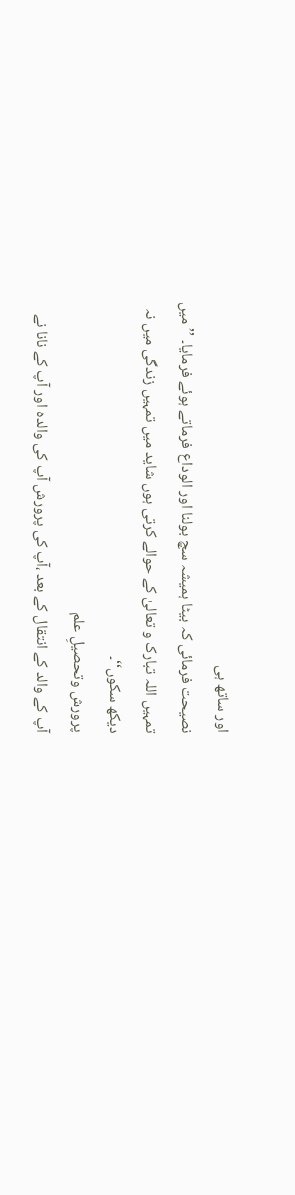اور ساتھ ہی
نصیحت فرمائی کہ بیٹا ہمیشہ سچ بولنا اور الوداع فرماتے ہوئے فرمایا۔ ’’میں
تمہیں اللہ تبارک و تعالیٰ کے حوالے کرتی ہوں شاید میں تمہیں زندگی میں نہ
دیکھ سکوں‘‘۔
پرورش وتحصیلِ علم
آپ کے والد کے انتقال کے بعد ،آپ کی پرورش آپ کی والدہ اور آپ کے نانا نے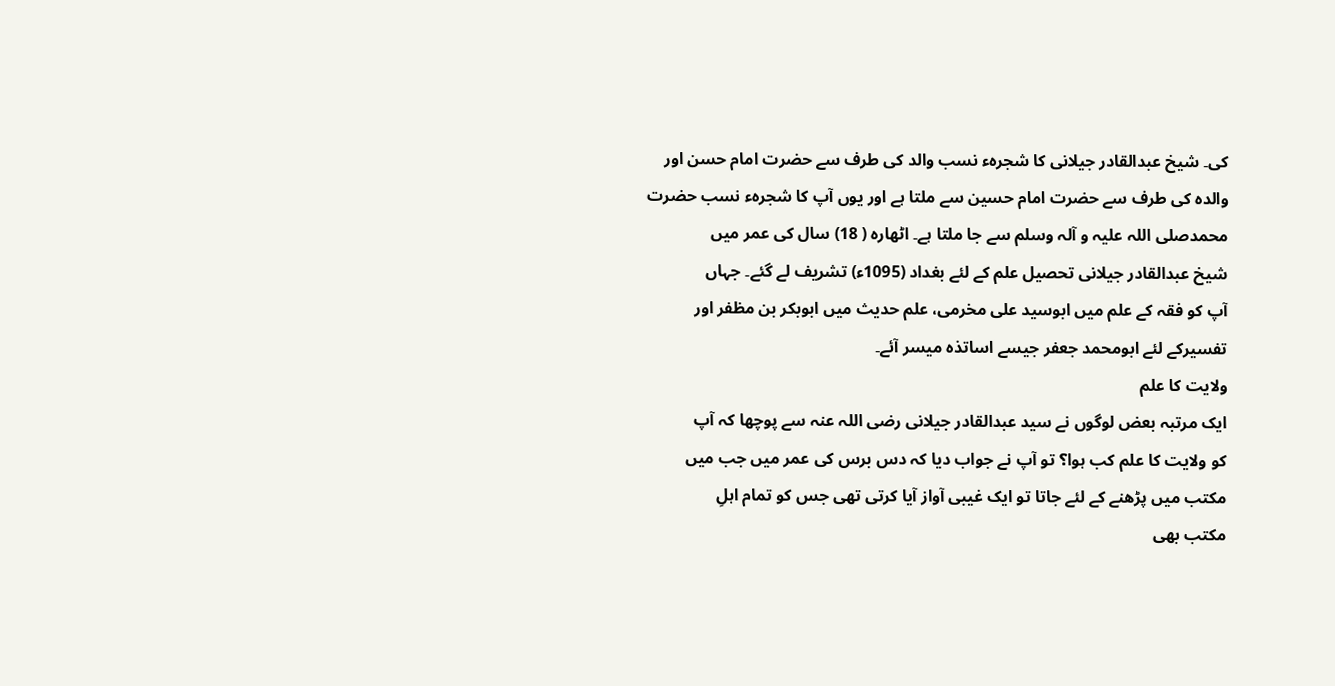کی۔ شیخ عبدالقادر جیلانی کا شجرہء نسب والد کی طرف سے حضرت امام حسن اور
والدہ کی طرف سے حضرت امام حسین سے ملتا ہے اور یوں آپ کا شجرہء نسب حضرت
محمدصلی اللہ علیہ و آلہ وسلم سے جا ملتا ہے۔ اٹھارہ ( 18) سال کی عمر میں
شیخ عبدالقادر جیلانی تحصیل علم کے لئے بغداد (1095ء) تشریف لے گئے۔ جہاں
آپ کو فقہ کے علم میں ابوسید علی مخرمی، علم حدیث میں ابوبکر بن مظفر اور
تفسیرکے لئے ابومحمد جعفر جیسے اساتذہ میسر آئے۔
ولایت کا علم
ایک مرتبہ بعض لوگوں نے سید عبدالقادر جیلانی رضی اللہ عنہ سے پوچھا کہ آپ
کو ولایت کا علم کب ہوا؟ تو آپ نے جواب دیا کہ دس برس کی عمر میں جب میں
مکتب میں پڑھنے کے لئے جاتا تو ایک غیبی آواز آیا کرتی تھی جس کو تمام اہلِ
مکتب بھی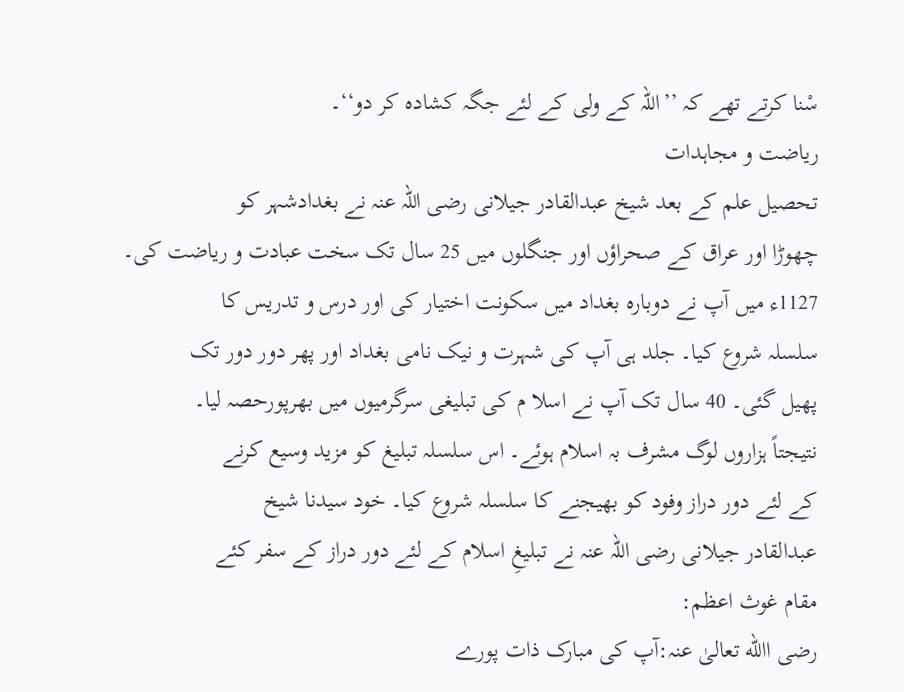سْنا کرتے تھے کہ ’’اللہ کے ولی کے لئے جگہ کشادہ کر دو‘‘۔
ریاضت و مجاہدات
تحصیل علم کے بعد شیخ عبدالقادر جیلانی رضی اللہ عنہ نے بغدادشہر کو
چھوڑا اور عراق کے صحراؤں اور جنگلوں میں 25 سال تک سخت عبادت و ریاضت کی۔
1127ء میں آپ نے دوبارہ بغداد میں سکونت اختیار کی اور درس و تدریس کا
سلسلہ شروع کیا۔ جلد ہی آپ کی شہرت و نیک نامی بغداد اور پھر دور دور تک
پھیل گئی۔ 40 سال تک آپ نے اسلا م کی تبلیغی سرگرمیوں میں بھرپورحصہ لیا۔
نتیجتاً ہزاروں لوگ مشرف بہ اسلام ہوئے۔ اس سلسلہ تبلیغ کو مزید وسیع کرنے
کے لئے دور دراز وفود کو بھیجنے کا سلسلہ شروع کیا۔ خود سیدنا شیخ
عبدالقادر جیلانی رضی اللہ عنہ نے تبلیغِ اسلام کے لئے دور دراز کے سفر کئے
مقام غوث اعظم:
رضی االله تعالیٰ عنہ:آپ کی مبارک ذات پورے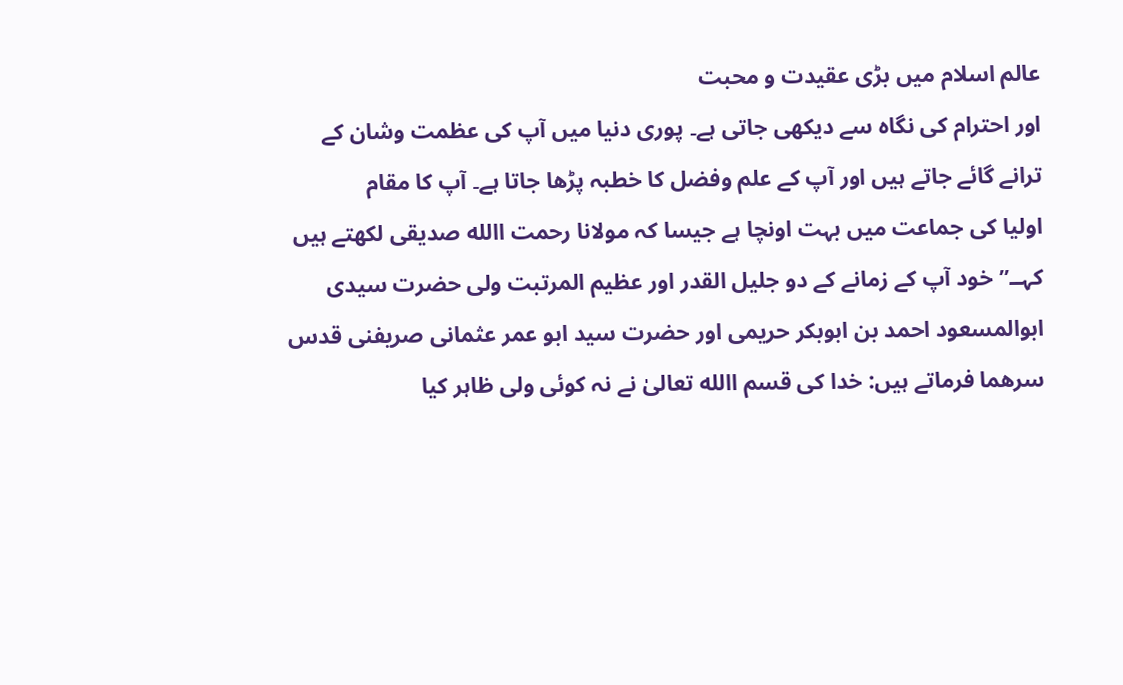عالم اسلام میں بڑی عقیدت و محبت
اور احترام کی نگاہ سے دیکھی جاتی ہے۔ پوری دنیا میں آپ کی عظمت وشان کے
ترانے گائے جاتے ہیں اور آپ کے علم وفضل کا خطبہ پڑھا جاتا ہے۔ آپ کا مقام
اولیا کی جماعت میں بہت اونچا ہے جیسا کہ مولانا رحمت االله صدیقی لکھتے ہیں
کہــ’’ خود آپ کے زمانے کے دو جلیل القدر اور عظیم المرتبت ولی حضرت سیدی
ابوالمسعود احمد بن ابوبکر حریمی اور حضرت سید ابو عمر عثمانی صریفنی قدس
سرھما فرماتے ہیں: خدا کی قسم االله تعالیٰ نے نہ کوئی ولی ظاہر کیا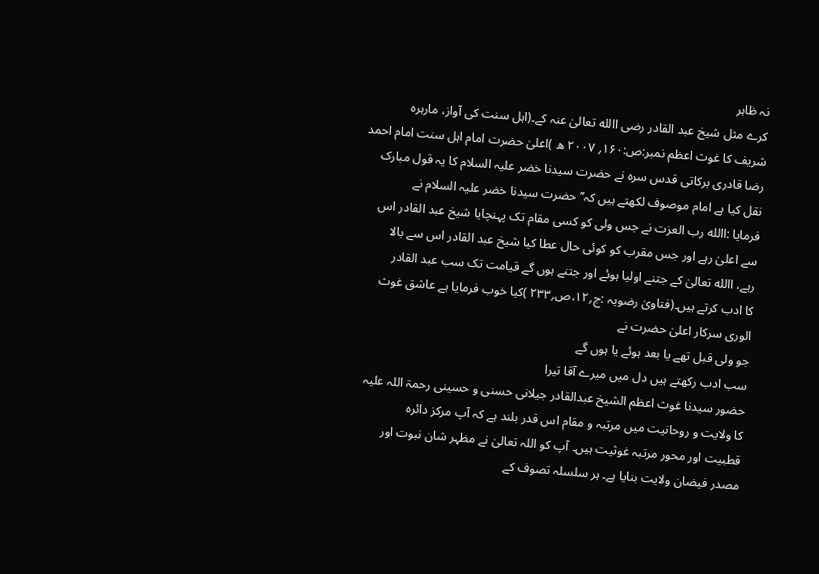نہ ظاہر
کرے مثل شیخ عبد القادر رضی االله تعالیٰ عنہ کے۔(اہل سنت کی آواز، مارہرہ
شریف کا غوث اعظم نمبر:ص:۱۶۰؍ ۲۰۰۷ ھ )اعلیٰ حضرت امام اہل سنت امام احمد
رضا قادری برکاتی قدس سرہ نے حضرت سیدنا خضر علیہ السلام کا یہ قول مبارک
نقل کیا ہے امام موصوف لکھتے ہیں کہ’’ حضرت سیدنا خضر علیہ السلام نے
فرمایا :االله رب العزت نے جس ولی کو کسی مقام تک پہنچایا شیخ عبد القادر اس
سے اعلیٰ رہے اور جس مقرب کو کوئی حال عطا کیا شیخ عبد القادر اس سے بالا
رہے، االله تعالیٰ کے جتنے اولیا ہوئے اور جتنے ہوں گے قیامت تک سب عبد القادر
کا ادب کرتے ہیں۔(فتاویٰ رضویہ :ج؍۱۲،ص؍۲۳۳ )کیا خوب فرمایا ہے عاشق غوث
الوری سرکار اعلیٰ حضرت نے
جو ولی قبل تھے یا بعد ہوئے یا ہوں گے
سب ادب رکھتے ہیں دل میں میرے آقا تیرا
حضور سیدنا غوث اعظم الشیخ عبدالقادر جیلانی حسنی و حسینی رحمۃ اللہ علیہ
کا ولایت و روحانیت میں مرتبہ و مقام اس قدر بلند ہے کہ آپ مرکز دائرہ
قطبیت اور محور مرتبہ غوثیت ہیں۔ آپ کو اللہ تعالیٰ نے مظہر شان نبوت اور
مصدر فیضان ولایت بنایا ہے۔ ہر سلسلہ تصوف کے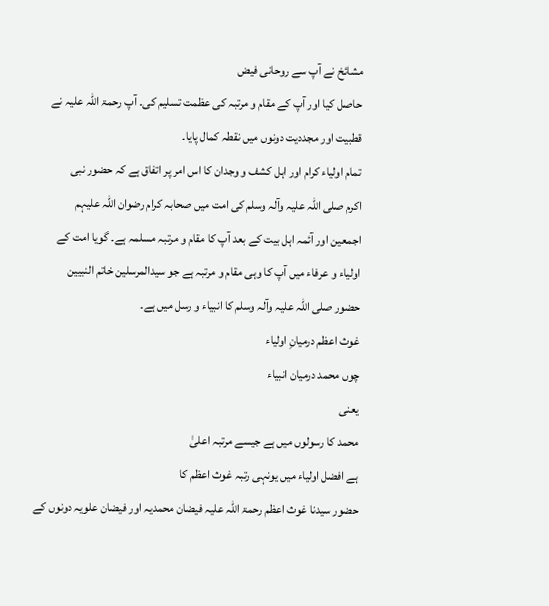مشائخ نے آپ سے روحانی فیض
حاصل کیا اور آپ کے مقام و مرتبہ کی عظمت تسلیم کی۔ آپ رحمۃ اللہ علیہ نے
قطبیت اور مجددیت دونوں میں نقطہ کمال پایا۔
تمام اولیاء کرام اور اہل کشف و وجدان کا اس امر پر اتفاق ہے کہ حضور نبی
اکرم صلی اللہ علیہ وآلہ وسلم کی امت میں صحابہ کرام رضوان اللہ علیہم
اجمعین اور آئمہ اہل بیت کے بعد آپ کا مقام و مرتبہ مسلمہ ہے۔ گویا امت کے
اولیاء و عرفاء میں آپ کا وہی مقام و مرتبہ ہے جو سیدالمرسلین خاتم النبیین
حضور صلی اللہ علیہ وآلہ وسلم کا انبیاء و رسل میں ہے۔
غوث اعظم درمیانِ اولیاء
چوں محمد درمیان انبیاء
یعنی
محمد کا رسولوں میں ہے جیسے مرتبہ اعلیٰ
ہے افضل اولیاء میں یونہی رتبہ غوث اعظم کا
حضور سیدنا غوث اعظم رحمۃ اللہ علیہ فیضان محمدیہ اور فیضان علویہ دونوں کے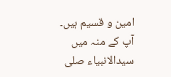امین و قسیم ہیں۔ آپ کے منہ میں سیدالانبیاء صلی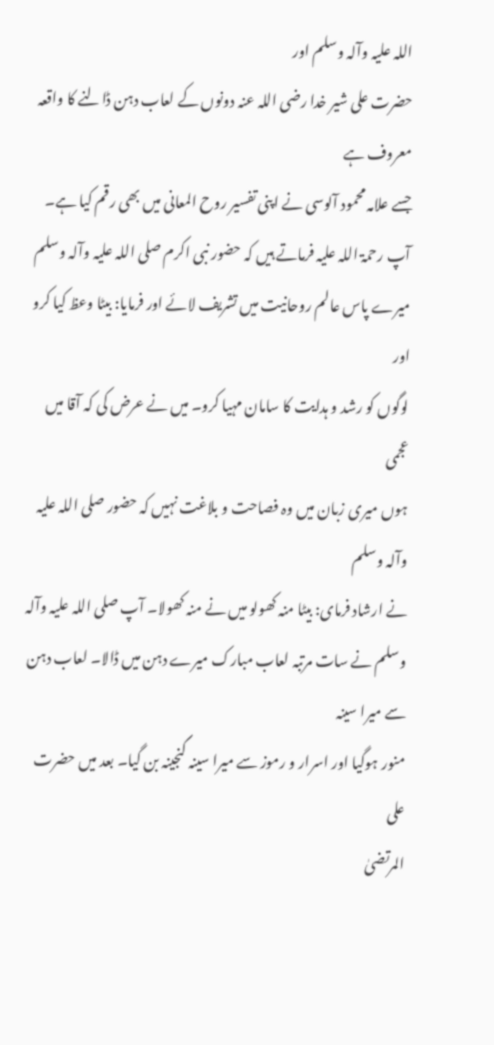اللہ علیہ وآلہ وسلم اور
حضرت علی شیر خدا رضی اللہ عنہ دونوں کے لعاب دہن ڈالنے کا واقعہ معروف ہے
جسے علامہ محمود آلوسی نے اپنی تفسیر روح المعانی میں بھی رقم کیا ہے۔
آپ رحمۃ اللہ علیہ فرماتے ہیں کہ حضور نبی اکرم صلی اللہ علیہ وآلہ وسلم
میرے پاس عالم روحانیت میں تشریف لائے اور فرمایا: بیٹا وعظ کیا کرو اور
لوگوں کو رشد و ہدایت کا سامان مہیا کرو۔ میں نے عرض کی کہ آقا میں عجمی
ہوں میری زبان میں وہ فصاحت و بلاغت نہیں کہ حضور صلی اللہ علیہ وآلہ وسلم
نے ارشاد فرمای: بیٹا منہ کھولو میں نے منہ کھولا۔ آپ صلی اللہ علیہ وآلہ
وسلم نے سات مرتبہ لعاب مبارک میرے دہن میں ڈالا۔ لعاب دہن سے میرا سینہ
منور ہوگیا اور اسرار و رموز سے میرا سینہ گنجینہ بن گیا۔ بعد میں حضرت علی
المرتضیٰ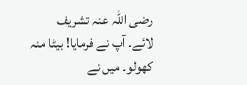رضی اللہ عنہ تشریف لائے۔ آپ نے فرمایا! بیٹا منہ کھولو۔ میں نے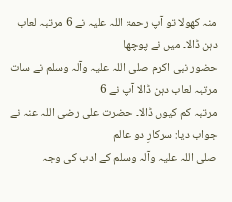منہ کھولا تو آپ رحمۃ اللہ علیہ نے 6 مرتبہ لعاب دہن ڈالا۔ میں نے پوچھا
حضور نبی اکرم صلی اللہ علیہ وآلہ وسلم نے سات مرتبہ لعاب دہن ڈالا آپ نے 6
مرتبہ کم کیوں ڈالا۔ حضرت علی رضی اللہ عنہ نے جواب دیا: سرکارِ دو عالم
صلی اللہ علیہ وآلہ وسلم کے ادب کی وجہ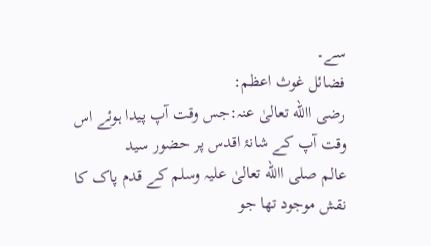سے۔
فضائل غوث اعظم:
رضی االله تعالیٰ عنہ:جس وقت آپ پیدا ہوئے اس وقت آپ کے شانۂ اقدس پر حضور سید
عالم صلی االله تعالیٰ علیہ وسلم کے قدم پاک کا نقش موجود تھا جو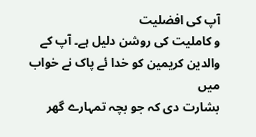آپ کی افضلیت
و کاملیت کی روشن دلیل ہے۔ آپ کے والدین کریمین کو خدا ئے پاک نے خواب میں
بشارت دی کہ جو بچہ تمہارے گھر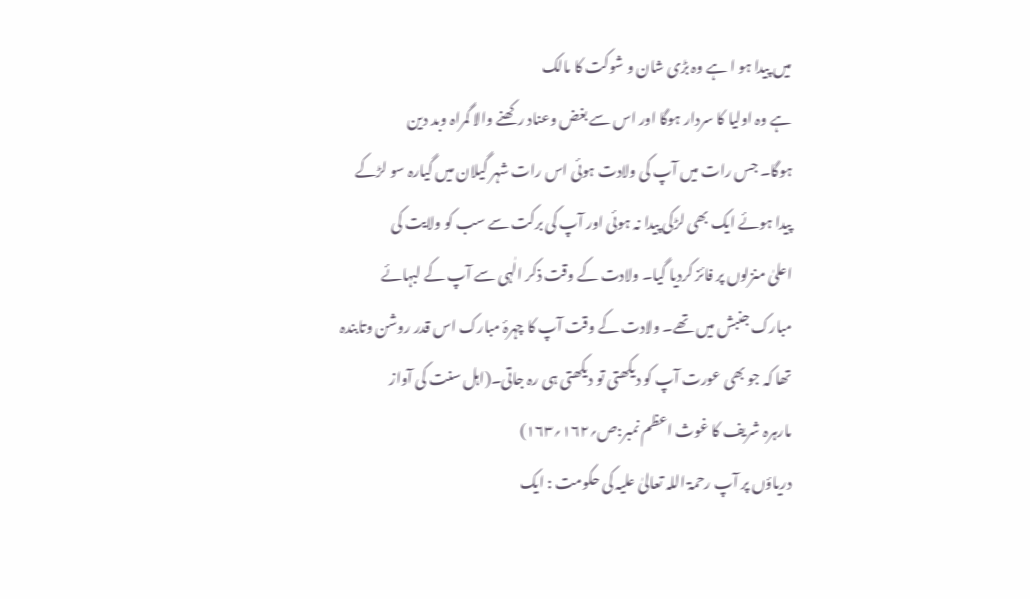میں پیدا ہو ا ہے وہ بڑی شان و شوکت کا مالک
ہے وہ اولیا کا سردار ہوگا اور اس سے بغض وعناد رکھنے والا گمراہ وبد دین
ہوگا۔ جس رات میں آپ کی ولادت ہوئی اس رات شہر گیلان میں گیارہ سو لڑکے
پیدا ہوئے ایک بھی لڑکی پیدا نہ ہوئی اور آپ کی برکت سے سب کو ولایت کی
اعلیٰ منزلوں پر فائز کردیا گیا۔ ولادت کے وقت ذکر الٰہی سے آپ کے لبہائے
مبارک جنبش میں تھے۔ ولادت کے وقت آپ کا چہرۂ مبارک اس قدر روشن وتابندہ
تھا کہ جو بھی عورت آپ کو دیکھتی تو دیکھتی ہی رہ جاتی۔(اہل سنت کی آواز
مارہرہ شریف کا غوث اعظم نمبر:ص؍۱۶۲؍۱۶۳)
دریاؤں پر آپ رحمۃ اللہ تعالیٰ علیہ کی حکومت : ایک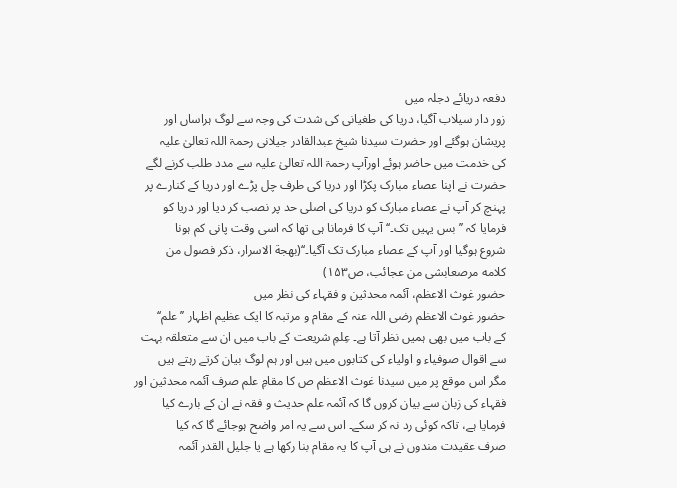دفعہ دریائے دجلہ میں
زور دار سیلاب آگیا، دریا کی طغیانی کی شدت کی وجہ سے لوگ ہراساں اور
پریشان ہوگئے اور حضرت سیدنا شیخ عبدالقادر جیلانی رحمۃ اللہ تعالیٰ علیہ
کی خدمت میں حاضر ہوئے اورآپ رحمۃ اللہ تعالیٰ علیہ سے مدد طلب کرنے لگے
حضرت نے اپنا عصاء مبارک پکڑا اور دریا کی طرف چل پڑے اور دریا کے کنارے پر
پہنچ کر آپ نے عصاء مبارک کو دریا کی اصلی حد پر نصب کر دیا اور دریا کو
فرمایا کہ ’’بس یہیں تک۔‘‘ آپ کا فرمانا ہی تھا کہ اسی وقت پانی کم ہونا
شروع ہوگیا اور آپ کے عصاء مبارک تک آگیا۔‘‘(بهجة الاسرار، ذکر فصول من
کلامه مرصعابشی من عجائب، ص۱۵۳)
حضور غوث الاعظم، آئمہ محدثین و فقہاء کی نظر میں
حضور غوث الاعظم رضی اللہ عنہ کے مقام و مرتبہ کا ایک عظیم اظہار ’’علم‘‘
کے باب میں بھی ہمیں نظر آتا ہے۔ عِلمِ شریعت کے باب میں ان سے متعلقہ بہت
سے اقوال صوفیاء و اولیاء کی کتابوں میں ہیں اور ہم لوگ بیان کرتے رہتے ہیں
مگر اس موقع پر میں سیدنا غوث الاعظم ص کا مقامِ علم صرف آئمہ محدثین اور
فقہاء کی زبان سے بیان کروں گا کہ آئمہ علم حدیث و فقہ نے ان کے بارے کیا
فرمایا ہے، تاکہ کوئی رد نہ کر سکے۔ اس سے یہ امر واضح ہوجائے گا کہ کیا
صرف عقیدت مندوں نے ہی آپ کا یہ مقام بنا رکھا ہے یا جلیل القدر آئمہ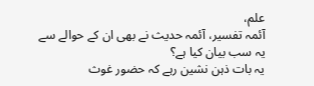علم،
آئمہ تفسیر، آئمہ حدیث نے بھی ان کے حوالے سے یہ سب بیان کیا ہے؟
یہ بات ذہن نشین رہے کہ حضور غوث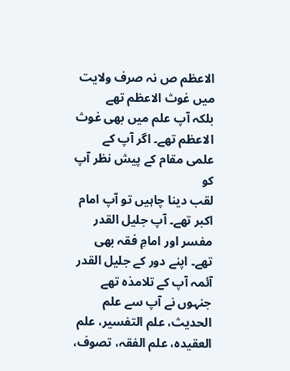الاعظم ص نہ صرف ولایت میں غوث الاعظم تھے
بلکہ آپ علم میں بھی غوث الاعظم تھے۔ اگر آپ کے علمی مقام کے پیش نظر آپ کو
لقب دینا چاہیں تو آپ امام اکبر تھے۔ آپ جلیل القدر مفسر اور امامِ فقہ بھی
تھے۔ اپنے دور کے جلیل القدر آئمہ آپ کے تلامذہ تھے جنہوں نے آپ سے علم
الحدیث، علم التفسیر، علم العقیدہ، علم الفقہ، تصوف،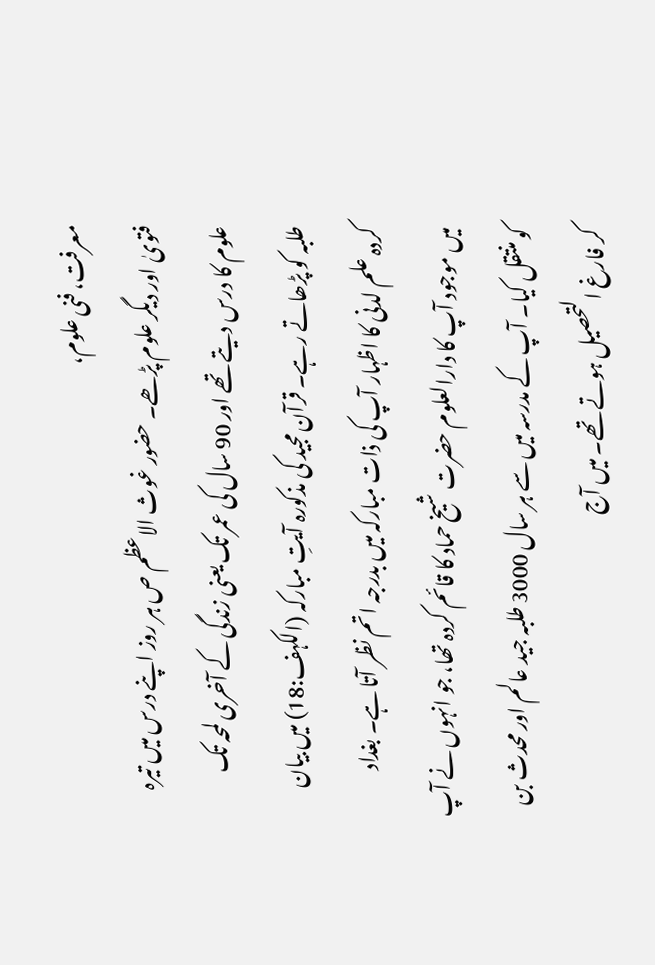معرفت، فنی علوم،
فتویٰ اور دیگر علوم پڑھے۔ حضور غوث الاعظم ص ہر روز اپنے درس میں تیرہ
علوم کا درس دیتے تھے اور 90 سال کی عمر تک یعنی زندگی کے آخری لمحہ تک
طلبہ کو پڑھاتے رہے۔ قرآن مجید کی مذکورہ آیتِ مبارکہ (الکہف:18) میں بیان
کردہ علم لدنی کا اظہار آپ کی ذات مبارکہ میں بدرجہ اتم نظر آتا ہے۔ بغداد
میں موجود آپ کا دارالعلوم حضرت شیخ حماد کا قائم کردہ تھا، جو انہوں نے آپ
کو منتقل کیا۔ آپ کے مدرسہ میں سے ہر سال 3000 طلبہ جید عالم اور محدث بن
کر فارغ التحصیل ہوتے تھے۔ میں آج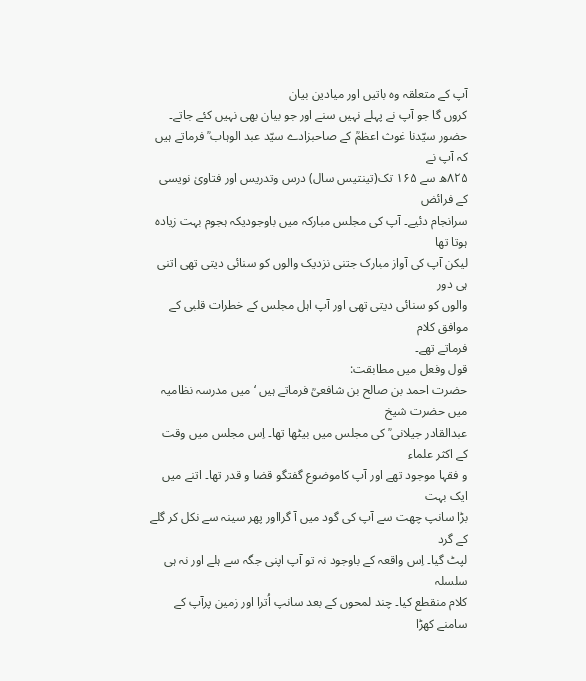آپ کے متعلقہ وہ باتیں اور میادین بیان
کروں گا جو آپ نے پہلے نہیں سنے اور جو بیان بھی نہیں کئے جاتے۔
حضور سیّدنا غوث اعظمؒ کے صاحبزادے سیّد عبد الوہاب ؒ فرماتے ہیں کہ آپ نے
۸۲۵ھ سے ۱۶۵ تک(تینتیس سال) درس وتدریس اور فتاویٰ نویسی کے فرائض
سرانجام دئیے۔ آپ کی مجلس مبارکہ میں باوجودیکہ ہجوم بہت زیادہ ہوتا تھا
لیکن آپ کی آواز مبارک جتنی نزدیک والوں کو سنائی دیتی تھی اتنی ہی دور
والوں کو سنائی دیتی تھی اور آپ اہل مجلس کے خطرات قلبی کے موافق کلام
فرماتے تھے۔
قول وفعل میں مطابقت:
حضرت احمد بن صالح بن شافعیؒ فرماتے ہیں ‘ میں مدرسہ نظامیہ میں حضرت شیخ
عبدالقادر جیلانی ؒ کی مجلس میں بیٹھا تھا۔ اِس مجلس میں وقت کے اکثر علماء
و فقہا موجود تھے اور آپ کاموضوع گفتگو قضا و قدر تھا۔ اتنے میں ایک بہت
بڑا سانپ چھت سے آپ کی گود میں آ گرااور پھر سینہ سے نکل کر گلے کے گرد
لپٹ گیا۔ اِس واقعہ کے باوجود نہ تو آپ اپنی جگہ سے ہلے اور نہ ہی سلسلہ
کلام منقطع کیا۔ چند لمحوں کے بعد سانپ اُترا اور زمین پرآپ کے سامنے کھڑا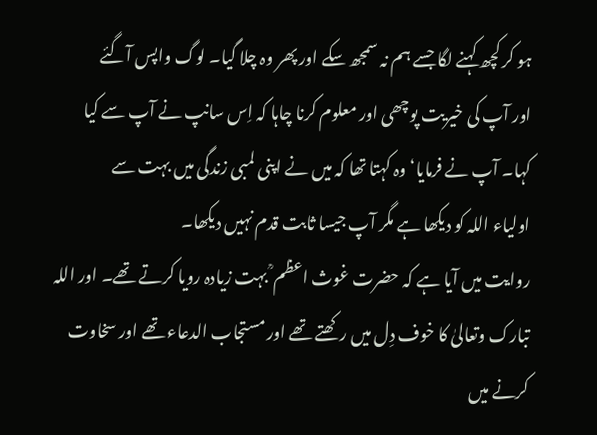ہو کر کچھ کہنے لگا جسے ہم نہ سمجھ سکے اور پھر وہ چلا گیا۔ لوگ واپس آگئے
اور آپ کی خیریت پوچھی اور معلوم کرنا چاہا کہ اِس سانپ نے آپ سے کیا
کہا۔ آپ نے فرمایا‘ وہ کہتا تھا کہ میں نے اپنی لمبی زندگی میں بہت سے
اولیاء اللہ کو دیکھا ہے مگر آپ جیسا ثابت قدم نہیں دیکھا۔
روایت میں آیا ہے کہ حضرت غوث اعظم ؒ بہت زیادہ رویا کرتے تھے۔ اور اللہ
تبارک وتعالیٰ کا خوف دِل میں رکھتے تھے اور مستجاب الدعاء تھے اور سخاوت
کرنے میں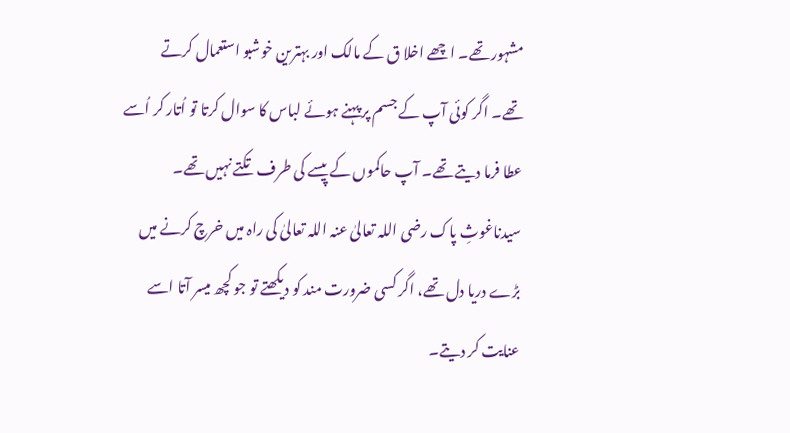مشہور تھے۔ اچھے اخلا ق کے مالک اور بہترین خوشبو استعمال کرتے
تھے۔ اگر کوئی آپ کے جسم پر پہنے ہوئے لباس کا سوال کرتا تو اُتار کر اُسے
عطا فرما دیتے تھے۔ آپ حاکموں کے پیسے کی طرف تکتے نہیں تھے۔
سیدناغوثِ پاک رضی اللہ تعالیٰ عنہ اللہ تعالیٰ کی راہ میں خرچ کرنے میں
بڑے دریا دل تھے، اگر کسی ضرورت مند کو دیکھتے تو جو کچھ میسر آتا اسے
عنایت کر دیتے۔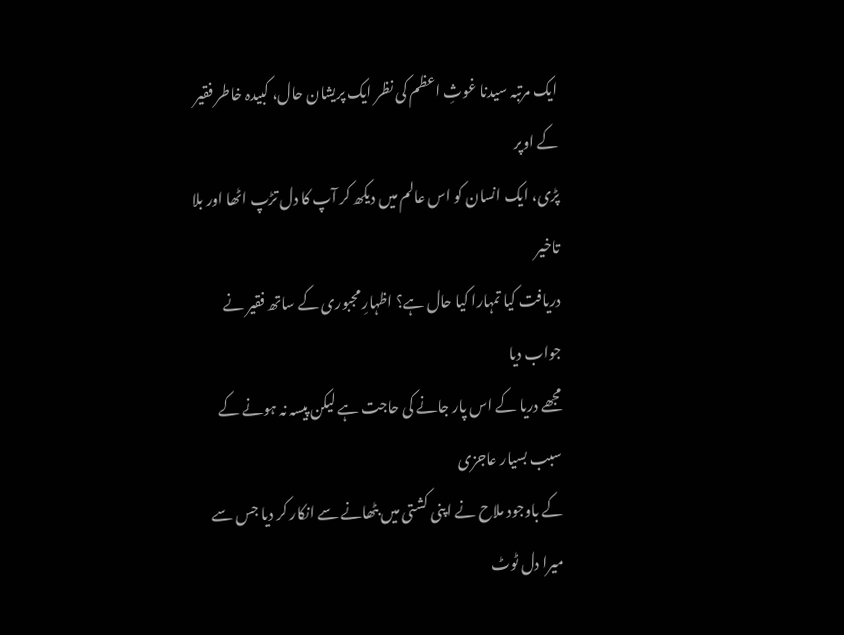ایک مرتبہ سیدنا غوثِ اعظم کی نظر ایک پریشان حال، کبیدہ خاطر فقیر کے اوپر
پڑی، ایک انسان کو اس عالم میں دیکھ کر آپ کا دل تڑپ اٹھا اور بلا تاخیر
دریافت کیا تمہارا کیا حال ہے؟ اظہارِ مجبوری کے ساتھ فقیر نے جواب دیا
مجھے دریا کے اس پار جانے کی حاجت ہے لیکن پیسہ نہ ہونے کے سبب بسیار عاجزی
کے باوجود ملاح نے اپنی کشتی میں بٹھانے سے انکار کر دیا جس سے میرا دل ٹوٹ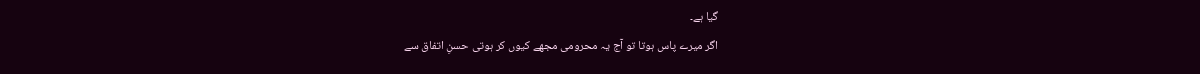گیا ہے۔
اگر میرے پاس ہوتا تو آج یہ محرومی مجھے کیوں کر ہوتی حسنِ اتفاق سے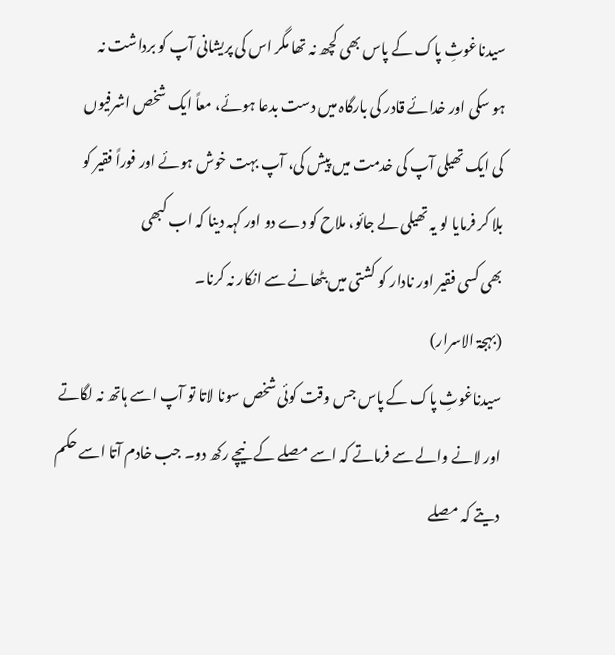سیدناغوثِ پاک کے پاس بھی کچھ نہ تھا مگر اس کی پریشانی آپ کو برداشت نہ
ہو سکی اور خدائے قادر کی بارگاہ میں دست بدعا ہوئے، معاً ایک شخص اشرفیوں
کی ایک تھیلی آپ کی خدمت میں پیش کی، آپ بہت خوش ہوئے اور فوراً فقیر کو
بلا کر فرمایا لو یہ تھیلی لے جائو، ملاح کو دے دو اور کہہ دینا کہ اب کبھی
بھی کسی فقیر اور نادار کو کشتی میں بٹھانے سے انکار نہ کرنا۔
(بہجۃ الاسرار)
سیدناغوثِ پاک کے پاس جس وقت کوئی شخص سونا لاتا تو آپ اسے ہاتھ نہ لگاتے
اور لانے والے سے فرماتے کہ اسے مصلے کے نیچے رکھ دو۔ جب خادم آتا اسے حکم
دیتے کہ مصلے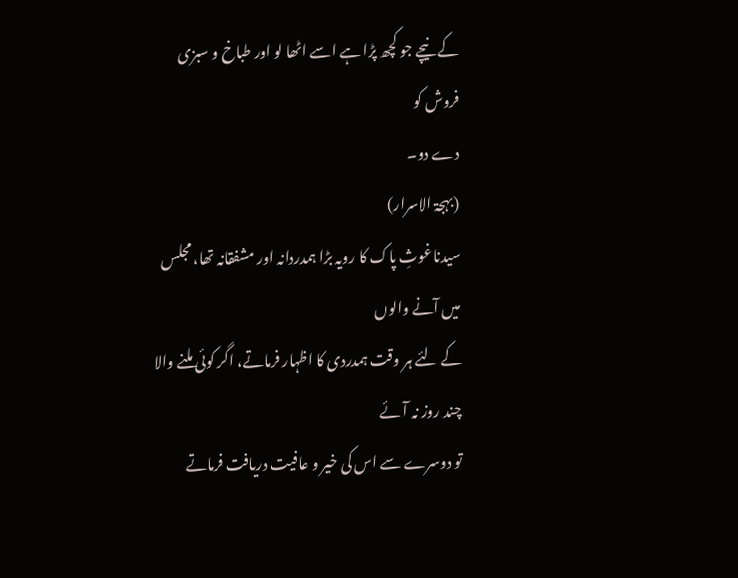کے نیچے جو کچھ پڑا ہے اسے اٹھا لو اور طباخ و سبزی فروش کو
دے دو۔
(بہجۃ الاسرار)
سیدناغوثِ پاک کا رویہ بڑا ہمدردانہ اور مشفقانہ تھا، مجلس میں آنے والوں
کے لئے ہر وقت ہمدردی کا اظہار فرماتے، اگر کوئی ملنے والا چند روز نہ آئے
تو دوسرے سے اس کی خیر و عافیت دریافت فرماتے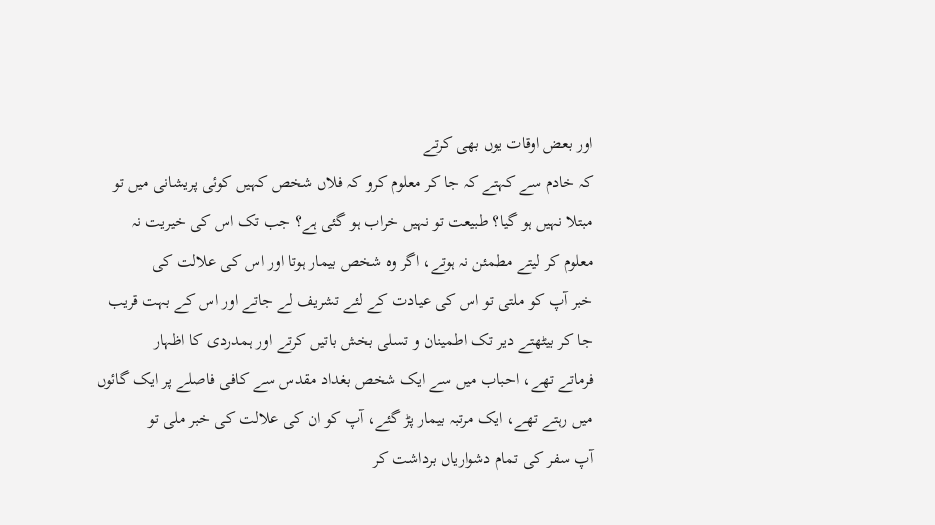اور بعض اوقات یوں بھی کرتے
کہ خادم سے کہتے کہ جا کر معلوم کرو کہ فلاں شخص کہیں کوئی پریشانی میں تو
مبتلا نہیں ہو گیا؟ طبیعت تو نہیں خراب ہو گئی ہے؟ جب تک اس کی خیریت نہ
معلوم کر لیتے مطمئن نہ ہوتے، اگر وہ شخص بیمار ہوتا اور اس کی علالت کی
خبر آپ کو ملتی تو اس کی عیادت کے لئے تشریف لے جاتے اور اس کے بہت قریب
جا کر بیٹھتے دیر تک اطمینان و تسلی بخش باتیں کرتے اور ہمدردی کا اظہار
فرماتے تھے، احباب میں سے ایک شخص بغداد مقدس سے کافی فاصلے پر ایک گائوں
میں رہتے تھے، ایک مرتبہ بیمار پڑ گئے، آپ کو ان کی علالت کی خبر ملی تو
آپ سفر کی تمام دشواریاں برداشت کر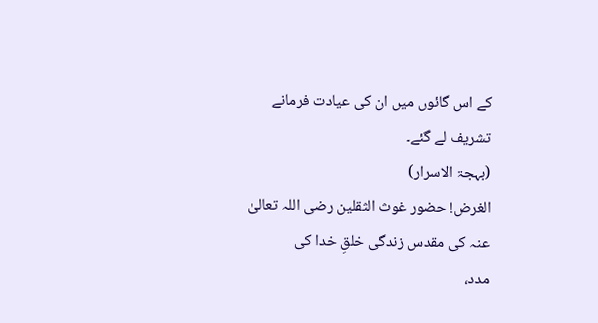کے اس گائوں میں ان کی عیادت فرمانے
تشریف لے گئے۔
(بہجۃ الاسرار)
الغرض! حضور غوث الثقلین رضی اللہ تعالیٰ عنہ کی مقدس زندگی خلقِ خدا کی
مدد،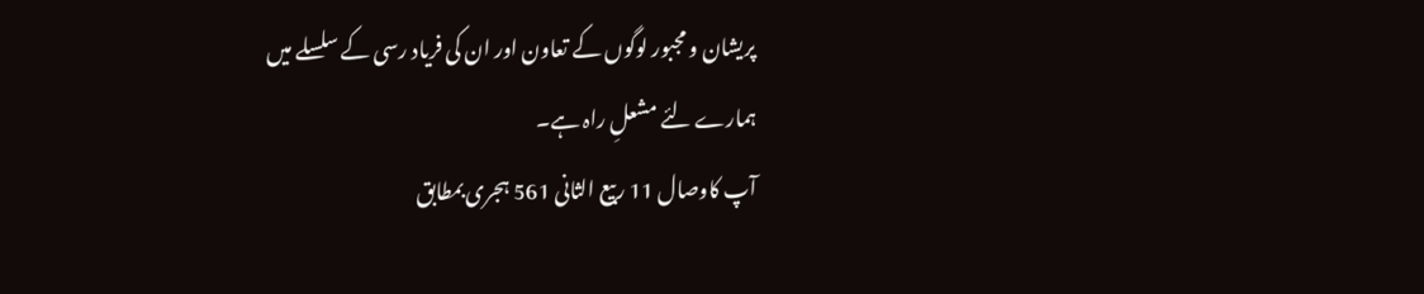پریشان و مجبور لوگوں کے تعاون اور ان کی فریاد رسی کے سلسلے میں
ہمارے لئے مشعلِ راہ ہے۔
آپ کاوصال 11 ربیع الثانی 561 ہجری بمطابق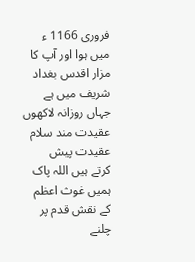فروری 1166 ء میں ہوا اور آپ کا
مزار اقدس بغداد شریف میں ہے جہاں روزانہ لاکھوں عقیدت مند سلام عقیدت پیش
کرتے ہیں اللہ پاک ہمیں غوث اعظم کے نقش قدم پر چلنے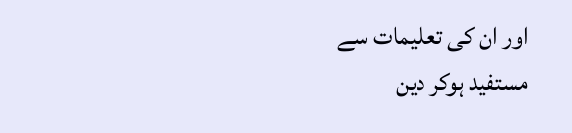اور ان کی تعلیمات سے
مستفید ہوکر دین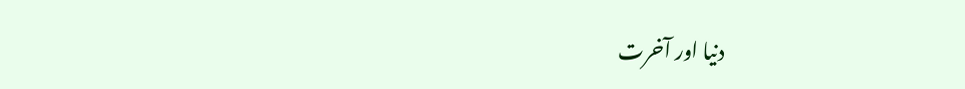دنیا اور آخرت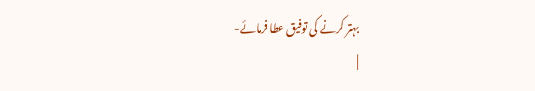بہتر کرنے کی توفیق عطا فرمائے-
|